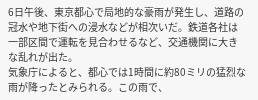6日午後、東京都心で局地的な豪雨が発生し、道路の冠水や地下街への浸水などが相次いだ。鉄道各社は一部区間で運転を見合わせるなど、交通機関に大きな乱れが出た。
気象庁によると、都心では1時間に約80ミリの猛烈な雨が降ったとみられる。この雨で、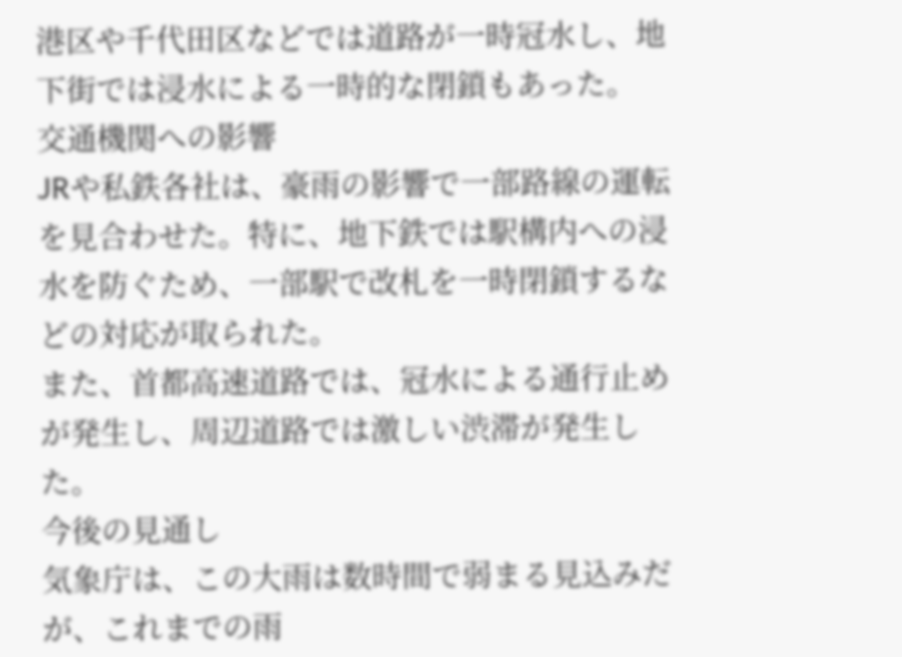港区や千代田区などでは道路が一時冠水し、地下街では浸水による一時的な閉鎖もあった。
交通機関への影響
JRや私鉄各社は、豪雨の影響で一部路線の運転を見合わせた。特に、地下鉄では駅構内への浸水を防ぐため、一部駅で改札を一時閉鎖するなどの対応が取られた。
また、首都高速道路では、冠水による通行止めが発生し、周辺道路では激しい渋滞が発生した。
今後の見通し
気象庁は、この大雨は数時間で弱まる見込みだが、これまでの雨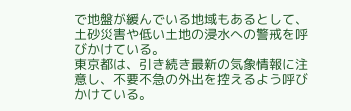で地盤が緩んでいる地域もあるとして、土砂災害や低い土地の浸水への警戒を呼びかけている。
東京都は、引き続き最新の気象情報に注意し、不要不急の外出を控えるよう呼びかけている。